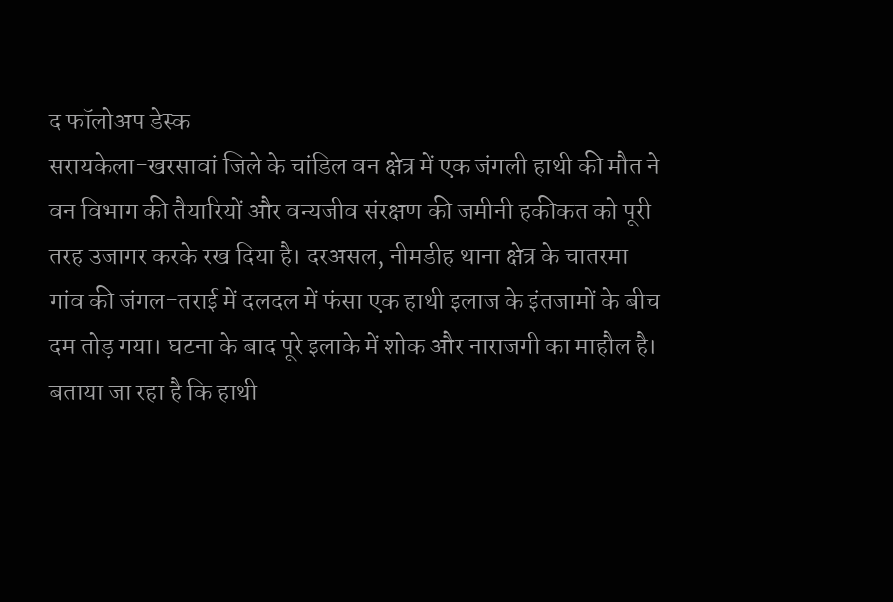द फॉलोअप डेस्क
सरायकेला-खरसावां जिले के चांडिल वन क्षेत्र में एक जंगली हाथी की मौत ने वन विभाग की तैयारियों और वन्यजीव संरक्षण की जमीनी हकीकत को पूरी तरह उजागर करके रख दिया है। दरअसल, नीमडीह थाना क्षेत्र के चातरमा गांव की जंगल-तराई में दलदल में फंसा एक हाथी इलाज के इंतजामों के बीच दम तोड़ गया। घटना के बाद पूरे इलाके में शोक और नाराजगी का माहौल है।
बताया जा रहा है कि हाथी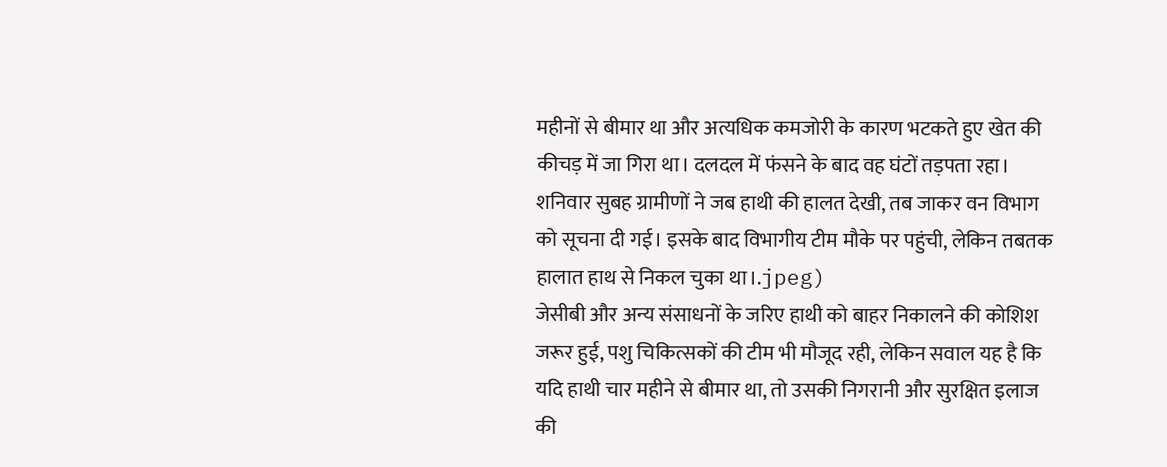महीनों से बीमार था और अत्यधिक कमजोरी के कारण भटकते हुए खेत की कीचड़ में जा गिरा था। दलदल में फंसने के बाद वह घंटों तड़पता रहा। शनिवार सुबह ग्रामीणों ने जब हाथी की हालत देखी, तब जाकर वन विभाग को सूचना दी गई। इसके बाद विभागीय टीम मौके पर पहुंची, लेकिन तबतक हालात हाथ से निकल चुका था।.jpeg)
जेसीबी और अन्य संसाधनों के जरिए हाथी को बाहर निकालने की कोशिश जरूर हुई, पशु चिकित्सकों की टीम भी मौजूद रही, लेकिन सवाल यह है कि यदि हाथी चार महीने से बीमार था, तो उसकी निगरानी और सुरक्षित इलाज की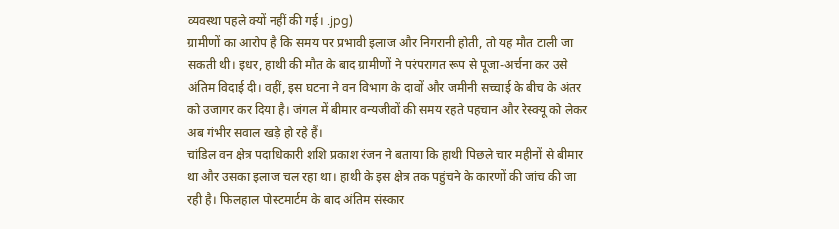व्यवस्था पहले क्यों नहीं की गई। .jpg)
ग्रामीणों का आरोप है कि समय पर प्रभावी इलाज और निगरानी होती, तो यह मौत टाली जा सकती थी। इधर, हाथी की मौत के बाद ग्रामीणों ने परंपरागत रूप से पूजा-अर्चना कर उसे अंतिम विदाई दी। वहीं, इस घटना ने वन विभाग के दावों और जमीनी सच्चाई के बीच के अंतर को उजागर कर दिया है। जंगल में बीमार वन्यजीवों की समय रहते पहचान और रेस्क्यू को लेकर अब गंभीर सवाल खड़े हो रहे हैं।
चांडिल वन क्षेत्र पदाधिकारी शशि प्रकाश रंजन ने बताया कि हाथी पिछले चार महीनों से बीमार था और उसका इलाज चल रहा था। हाथी के इस क्षेत्र तक पहुंचने के कारणों की जांच की जा रही है। फिलहाल पोस्टमार्टम के बाद अंतिम संस्कार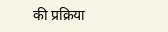की प्रक्रिया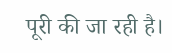पूरी की जा रही है।